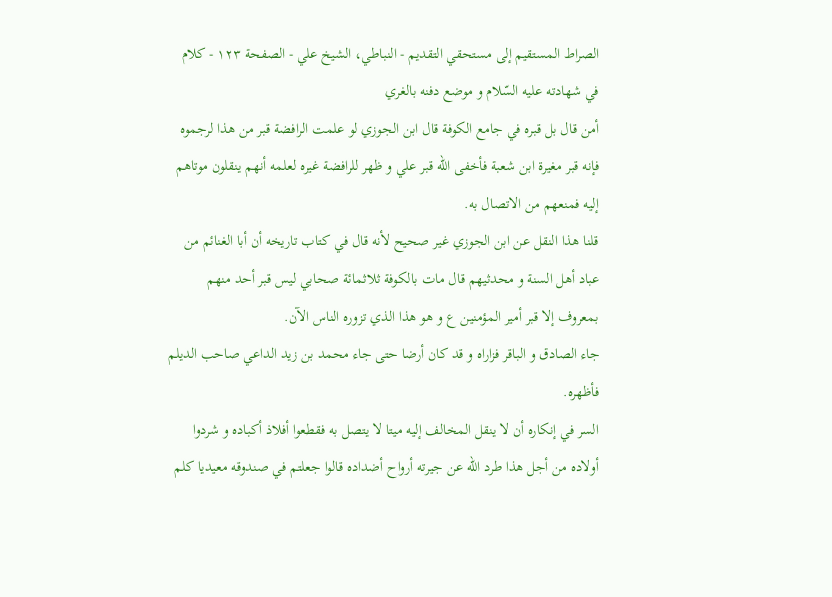الصراط المستقيم إلى مستحقي التقديم - النباطي، الشيخ علي - الصفحة ١٢٣ - كلام في شهادته عليه السّلام و موضع دفنه بالغري
أمن قال بل قبره في جامع الكوفة قال ابن الجوزي لو علمت الرافضة قبر من هذا لرجموه فإنه قبر مغيرة ابن شعبة فأخفى الله قبر علي و ظهر للرافضة غيره لعلمه أنهم ينقلون موتاهم إليه فمنعهم من الاتصال به.
قلنا هذا النقل عن ابن الجوزي غير صحيح لأنه قال في كتاب تاريخه أن أبا الغنائم من عباد أهل السنة و محدثيهم قال مات بالكوفة ثلاثمائة صحابي ليس قبر أحد منهم بمعروف إلا قبر أمير المؤمنين ع و هو هذا الذي تزوره الناس الآن.
جاء الصادق و الباقر فزاراه و قد كان أرضا حتى جاء محمد بن زيد الداعي صاحب الديلم فأظهره.
السر في إنكاره أن لا ينقل المخالف إليه ميتا لا يتصل به فقطعوا أفلاذ أكباده و شردوا أولاده من أجل هذا طرد الله عن جيرته أرواح أضداده قالوا جعلتم في صندوقه معيديا كلم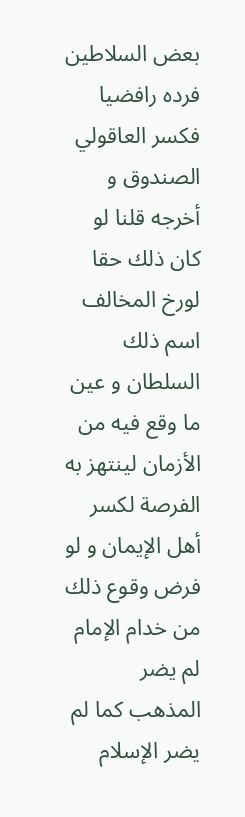بعض السلاطين فرده رافضيا فكسر العاقولي الصندوق و أخرجه قلنا لو كان ذلك حقا لورخ المخالف اسم ذلك السلطان و عين ما وقع فيه من الأزمان لينتهز به الفرصة لكسر أهل الإيمان و لو فرض وقوع ذلك من خدام الإمام لم يضر المذهب كما لم يضر الإسلام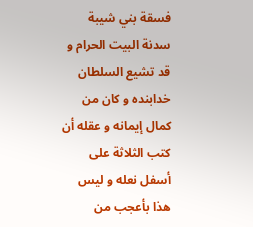فسقة بني شيبة سدنة البيت الحرام و قد تشيع السلطان خدابنده و كان من كمال إيمانه و عقله أن كتب الثلاثة على أسفل نعله و ليس هذا بأعجب من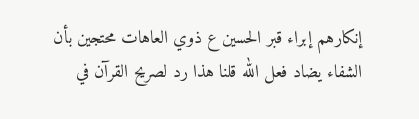إنكارهم إبراء قبر الحسين ع ذوي العاهات محتجين بأن الشفاء يضاد فعل الله قلنا هذا رد لصريح القرآن في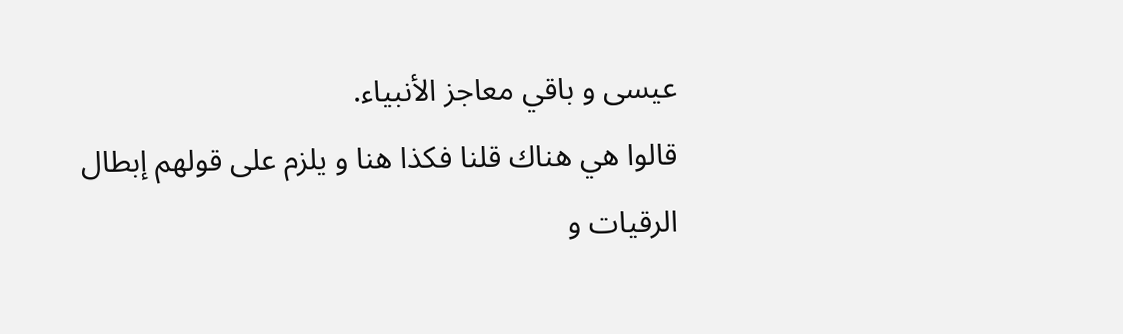عيسى و باقي معاجز الأنبياء.
قالوا هي هناك قلنا فكذا هنا و يلزم على قولهم إبطال الرقيات و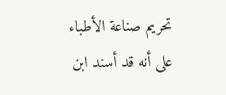تحريم صناعة الأطباء على أنه قد أسند ابن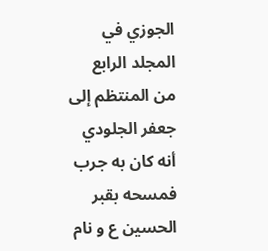الجوزي في المجلد الرابع من المنتظم إلى جعفر الجلودي أنه كان به جرب فمسحه بقبر الحسين ع و نام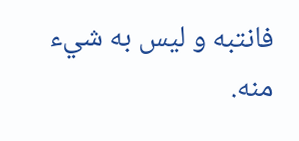فانتبه و ليس به شيء منه.